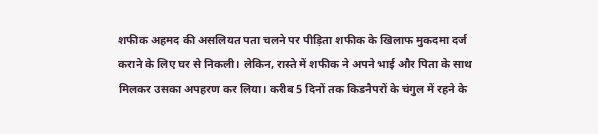शफीक अहमद की असलियत पता चलने पर पीड़िता शफीक के खिलाफ मुकदमा दर्ज कराने के लिए घर से निकली। लेकिन, रास्ते में शफीक ने अपने भाई और पिता के साथ मिलकर उसका अपहरण कर लिया। करीब 5 दिनों तक किडनैपरों के चंगुल में रहने के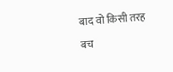बाद वो किसी तरह बच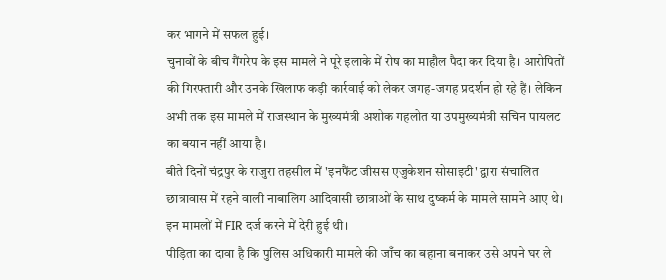कर भागने में सफल हुई।
चुनावों के बीच गैंगरेप के इस मामले ने पूरे इलाके में रोष का माहौल पैदा कर दिया है। आरोपितों की गिरफ्तारी और उनके खिलाफ कड़ी कार्रवाई को लेकर जगह-जगह प्रदर्शन हो रहे हैं। लेकिन अभी तक इस मामले में राजस्थान के मुख्यमंत्री अशोक गहलोत या उपमुख्यमंत्री सचिन पायलट का बयान नहीं आया है।
बीते दिनों चंद्रपुर के राजुरा तहसील में 'इनफैंट जीसस एजुकेशन सोसाइटी' द्वारा संचालित छात्रावास में रहने वाली नाबालिग आदिवासी छात्राओं के साथ दुष्कर्म के मामले सामने आए थे। इन मामलों में FIR दर्ज करने में देरी हुई थी।
पीड़िता का दावा है कि पुलिस अधिकारी मामले की जाँच का बहाना बनाकर उसे अपने घर ले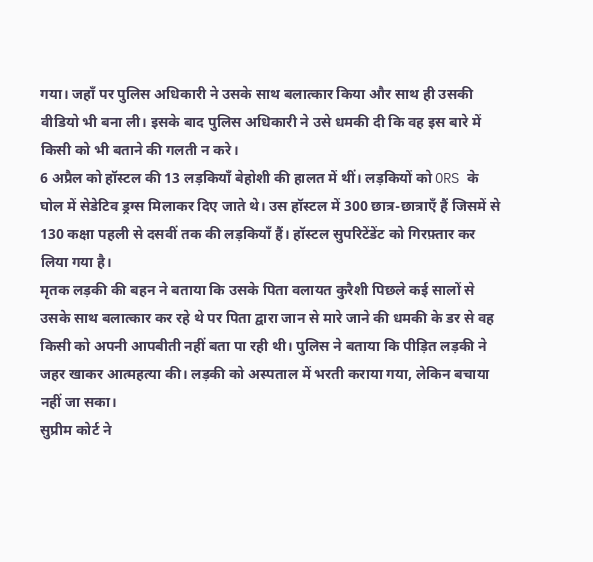गया। जहाँ पर पुलिस अधिकारी ने उसके साथ बलात्कार किया और साथ ही उसकी वीडियो भी बना ली। इसके बाद पुलिस अधिकारी ने उसे धमकी दी कि वह इस बारे में किसी को भी बताने की गलती न करे।
6 अप्रैल को हॉस्टल की 13 लड़कियाँ बेहोशी की हालत में थीं। लड़कियों को ORS के घोल में सेडेटिव ड्रग्स मिलाकर दिए जाते थे। उस हॉस्टल में 300 छात्र-छात्राएँ हैं जिसमें से 130 कक्षा पहली से दसवीं तक की लड़कियाँ हैं। हॉस्टल सुपरिटेंडेंट को गिरफ़्तार कर लिया गया है।
मृतक लड़की की बहन ने बताया कि उसके पिता वलायत कुरैशी पिछले कई सालों से उसके साथ बलात्कार कर रहे थे पर पिता द्वारा जान से मारे जाने की धमकी के डर से वह किसी को अपनी आपबीती नहीं बता पा रही थी। पुलिस ने बताया कि पीड़ित लड़की ने जहर खाकर आत्महत्या की। लड़की को अस्पताल में भरती कराया गया, लेकिन बचाया नहीं जा सका।
सुप्रीम कोर्ट ने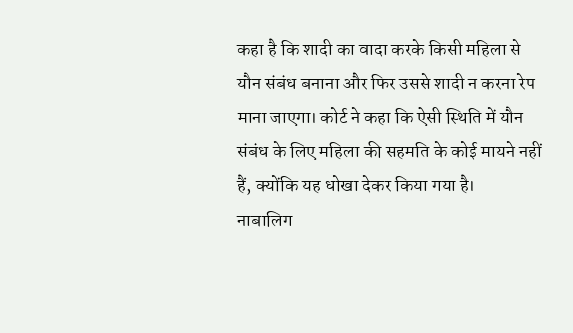कहा है कि शादी का वादा करके किसी महिला से यौन संबंध बनाना और फिर उससे शादी न करना रेप माना जाएगा। कोर्ट ने कहा कि ऐसी स्थिति में यौन संबंध के लिए महिला की सहमति के कोई मायने नहीं हैं, क्योंकि यह धोखा देकर किया गया है।
नाबालिग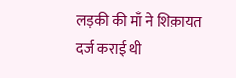लड़की की माँ ने शिक़ायत दर्ज कराई थी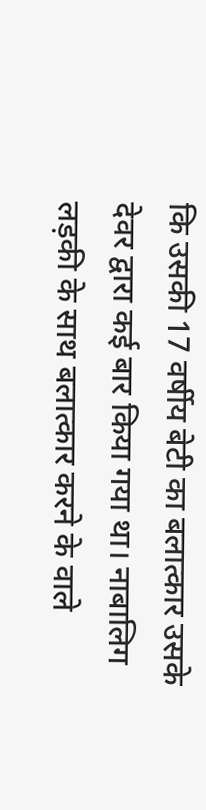कि उसकी 17 वर्षीय बेटी का बलात्कार उसके देवर द्वारा कई बार किया गया था। नाबालिग लड़की के साथ बलात्कार करने के वाले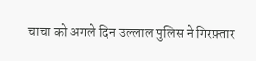चाचा को अगले दिन उल्लाल पुलिस ने गिरफ़्तार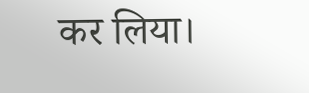कर लिया।